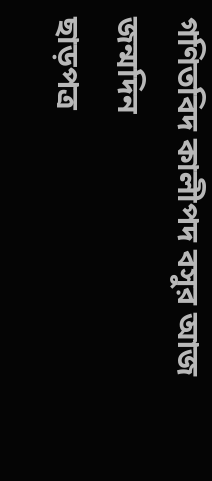গণিতবিদ কালীপদ বসুর আজ জন্মদিন
ছাড়পত্র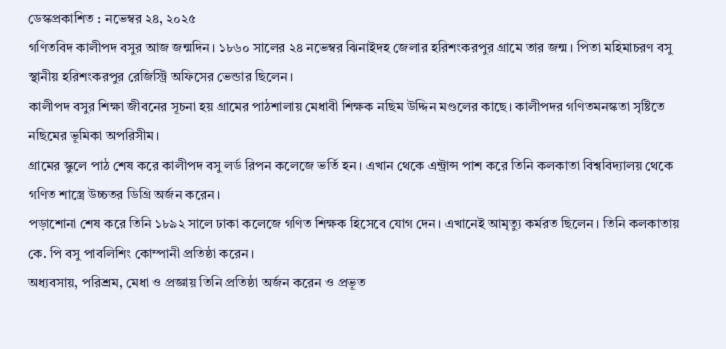ডেস্কপ্রকাশিত : নভেম্বর ২৪, ২০২৫
গণিতবিদ কালীপদ বসুর আজ জন্মদিন। ১৮৬০ সালের ২৪ নভেম্বর ঝিনাইদহ জেলার হরিশংকরপুর গ্রামে তার জন্ম। পিতা মহিমাচরণ বসু স্থানীয় হরিশংকরপুর রেজিস্ট্রি অফিসের ভেন্ডার ছিলেন।
কালীপদ বসুর শিক্ষা জীবনের সূচনা হয় গ্রামের পাঠশালায় মেধাবী শিক্ষক নছিম উদ্দিন মণ্ডলের কাছে। কালীপদর গণিতমনস্কতা সৃষ্টিতে নছিমের ভূমিকা অপরিসীম।
গ্রামের স্কুলে পাঠ শেষ করে কালীপদ বসু লর্ড রিপন কলেজে ভর্তি হন। এখান থেকে এন্ট্রান্স পাশ করে তিনি কলকাতা বিশ্ববিদ্যালয় থেকে গণিত শাস্ত্রে উচ্চতর ডিগ্রি অর্জন করেন।
পড়াশোনা শেষ করে তিনি ১৮৯২ সালে ঢাকা কলেজে গণিত শিক্ষক হিসেবে যোগ দেন। এখানেই আমৃত্যু কর্মরত ছিলেন। তিনি কলকাতায় কে. পি বসু পাবলিশিং কোম্পানী প্রতিষ্ঠা করেন।
অধ্যবসায়, পরিশ্রম, মেধা ও প্রজ্ঞায় তিনি প্রতিষ্ঠা অর্জন করেন ও প্রভূত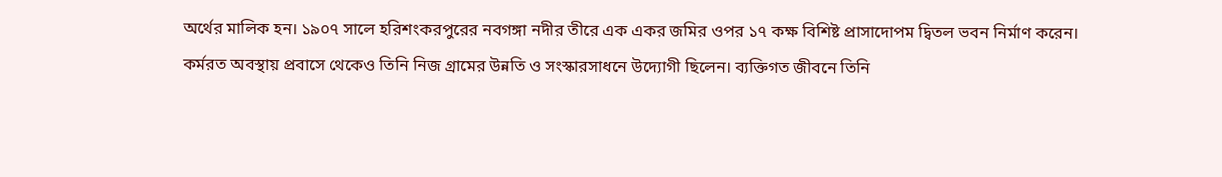অর্থের মালিক হন। ১৯০৭ সালে হরিশংকরপুরের নবগঙ্গা নদীর তীরে এক একর জমির ওপর ১৭ কক্ষ বিশিষ্ট প্রাসাদোপম দ্বিতল ভবন নির্মাণ করেন।
কর্মরত অবস্থায় প্রবাসে থেকেও তিনি নিজ গ্রামের উন্নতি ও সংস্কারসাধনে উদ্যোগী ছিলেন। ব্যক্তিগত জীবনে তিনি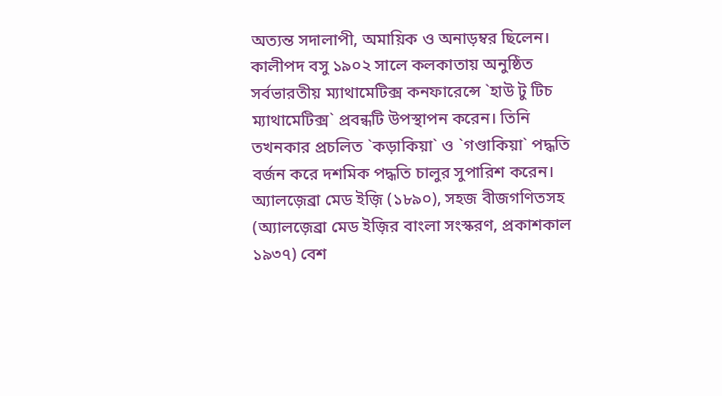অত্যন্ত সদালাপী, অমায়িক ও অনাড়ম্বর ছিলেন।
কালীপদ বসু ১৯০২ সালে কলকাতায় অনুষ্ঠিত সর্বভারতীয় ম্যাথামেটিক্স কনফারেন্সে `হাউ টু টিচ ম্যাথামেটিক্স` প্রবন্ধটি উপস্থাপন করেন। তিনি তখনকার প্রচলিত `কড়াকিয়া` ও `গণ্ডাকিয়া` পদ্ধতি বর্জন করে দশমিক পদ্ধতি চালুর সুপারিশ করেন।
অ্যালজ়েব্রা মেড ইজ়ি (১৮৯০), সহজ বীজগণিতসহ (অ্যালজ়েব্রা মেড ইজ়ির বাংলা সংস্করণ, প্রকাশকাল ১৯৩৭) বেশ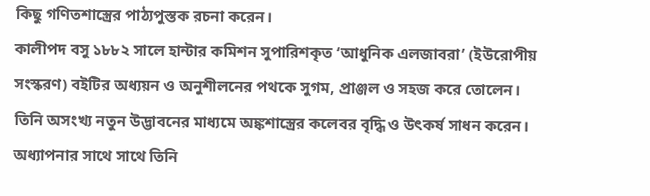কিছু গণিতশাস্ত্রের পাঠ্যপুস্তক রচনা করেন।
কালীপদ বসু ১৮৮২ সালে হান্টার কমিশন সুপারিশকৃত ‘আধুনিক এলজাবরা’ (ইউরোপীয় সংস্করণ) বইটির অধ্যয়ন ও অনুশীলনের পথকে সুগম, প্রাঞ্জল ও সহজ করে তোলেন।
তিনি অসংখ্য নতুন উদ্ভাবনের মাধ্যমে অঙ্কশাস্ত্রের কলেবর বৃদ্ধি ও উৎকর্ষ সাধন করেন। অধ্যাপনার সাথে সাথে তিনি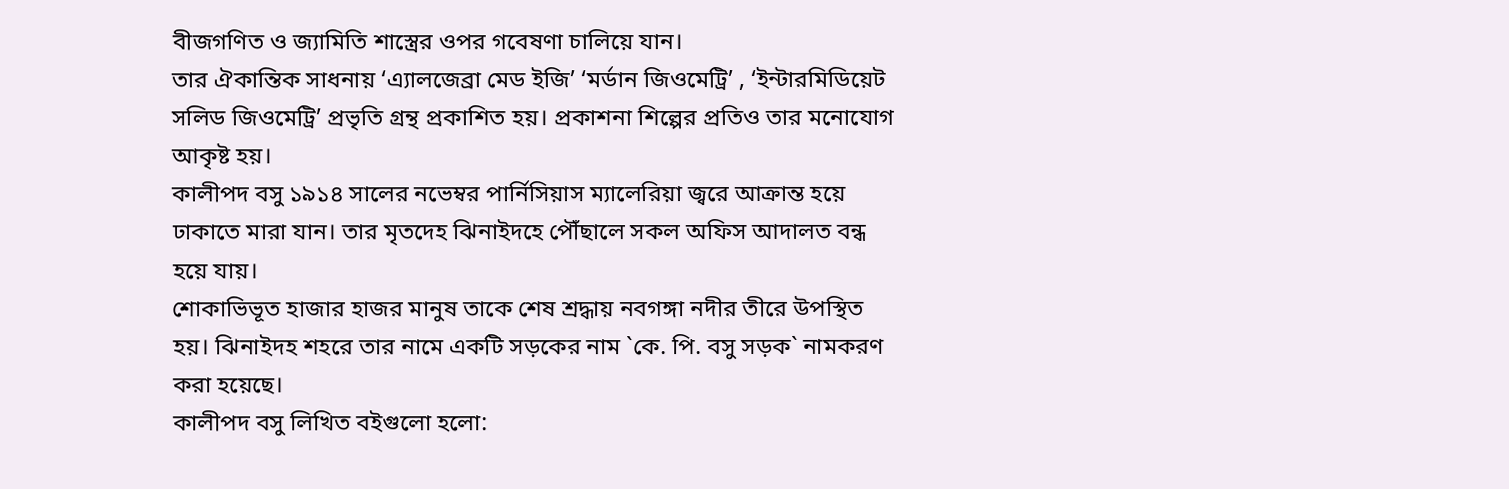বীজগণিত ও জ্যামিতি শাস্ত্রের ওপর গবেষণা চালিয়ে যান।
তার ঐকান্তিক সাধনায় ‘এ্যালজেব্রা মেড ইজি’ ‘মর্ডান জিওমেট্রি’ , ‘ইন্টারমিডিয়েট সলিড জিওমেট্রি’ প্রভৃতি গ্রন্থ প্রকাশিত হয়। প্রকাশনা শিল্পের প্রতিও তার মনোযোগ আকৃষ্ট হয়।
কালীপদ বসু ১৯১৪ সালের নভেম্বর পার্নিসিয়াস ম্যালেরিয়া জ্বরে আক্রান্ত হয়ে ঢাকাতে মারা যান। তার মৃতদেহ ঝিনাইদহে পৌঁছালে সকল অফিস আদালত বন্ধ হয়ে যায়।
শোকাভিভূত হাজার হাজর মানুষ তাকে শেষ শ্রদ্ধায় নবগঙ্গা নদীর তীরে উপস্থিত হয়। ঝিনাইদহ শহরে তার নামে একটি সড়কের নাম `কে. পি. বসু সড়ক` নামকরণ করা হয়েছে।
কালীপদ বসু লিখিত বইগুলো হলো: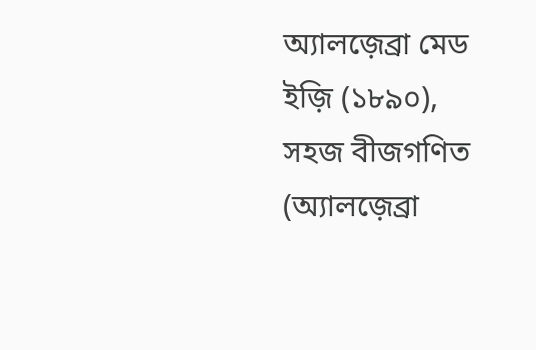অ্যালজ়েব্রা মেড ইজ়ি (১৮৯০), সহজ বীজগণিত (অ্যালজ়েব্রা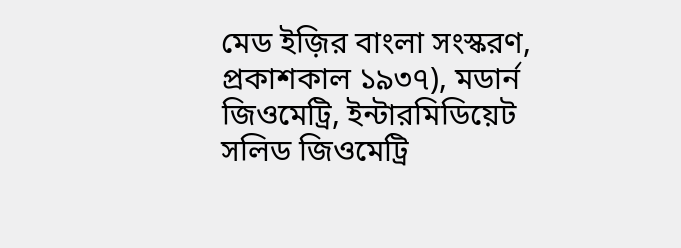মেড ইজ়ির বাংলা সংস্করণ, প্রকাশকাল ১৯৩৭), মডার্ন জিওমেট্রি, ইন্টারমিডিয়েট সলিড জিওমেট্রি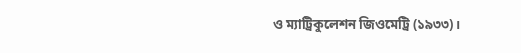ও ম্যাট্রিকুলেশন জিওমেট্রি (১৯৩৩)।